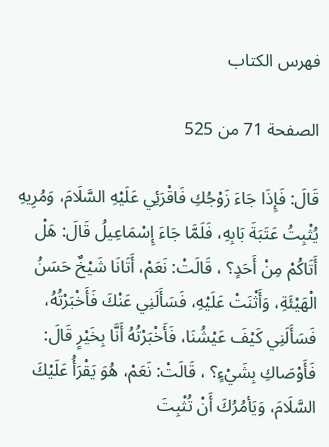فهرس الكتاب

الصفحة 71 من 525

قَالَ: فَإِذَا جَاءَ زَوْجُكِ فَاقْرَئِي عَلَيْهِ السَّلَامَ، وَمُرِيهِ يُثْبِتُ عَتَبَةَ بَابِهِ، فَلَمَّا جَاءَ إِسْمَاعِيلُ قَالَ: هَلْ أَتَاكُمْ مِنْ أَحَدٍ؟ ، قَالَتْ: نَعَمْ، أَتَانَا شَيْخٌ حَسَنُ الْهَيْئَةِ، وَأَثْنَتْ عَلَيْهِ، فَسَأَلَنِي عَنْكَ فَأَخْبَرْتُهُ، فَسَأَلَنِي كَيْفَ عَيْشُنَا، فَأَخْبَرْتُهُ أَنَّا بِخَيْرٍ قَالَ: فَأَوْصَاكِ بِشَيْءٍ؟ ، قَالَتْ: نَعَمْ، هُوَ يَقْرَأُ عَلَيْكَ السَّلَامَ، وَيَأمُرُكَ أَنْ تُثْبِتَ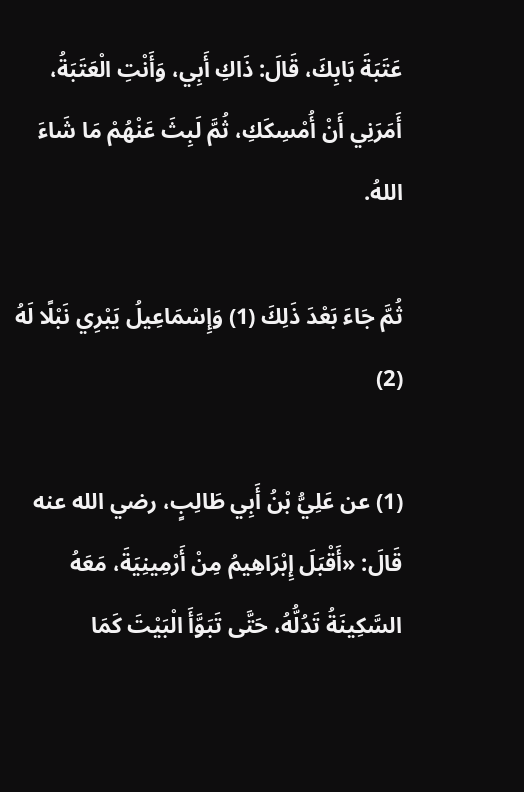عَتَبَةَ بَابِكَ، قَالَ: ذَاكِ أَبِي، وَأَنْتِ الْعَتَبَةُ، أَمَرَنِي أَنْ أُمْسِكَكِ، ثُمَّ لَبِثَ عَنْهُمْ مَا شَاءَ اللهُ.

ثُمَّ جَاءَ بَعْدَ ذَلِكَ (1) وَإِسْمَاعِيلُ يَبْرِي نَبْلًا لَهُ (2)

(1) عن عَلِيُّ بْنُ أَبِي طَالِبٍ، رضي الله عنه قَالَ: «أَقْبَلَ إِبْرَاهِيمُ مِنْ أَرْمِينِيَةَ، مَعَهُ السَّكِينَةُ تَدُلُّهُ، حَتَّى تَبَوَّأَ الْبَيْتَ كَمَا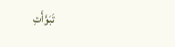تَبَوَّأَتِ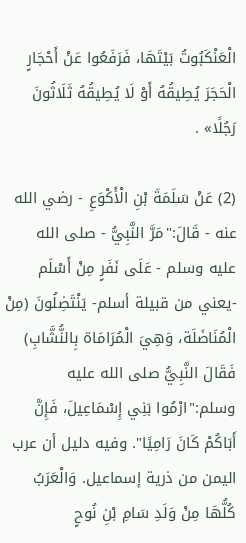الْعَنْكَبُوتُ بَيْتَهَا، فَرَفَعُوا عَنْ أَحْجَارٍ الْحَجَرَ يُطِيقُهُ أَوْ لَا يُطِيقُهُ ثَلَاثُونَ رَجُلًا» .

(2) عَنْ سَلَمَةَ بْنِ الْأَكْوَعِ - رضي الله عنه - قَالَ:"مَرَّ النَّبِيُّ - صلى الله عليه وسلم - عَلَى نَفَرٍ مِنْ أَسْلَم -يعني من قبيلة أسلم- يَنْتَضِلُونَ (مِنْ الْمُنَاضَلَة، وَهِيَ الْمُرَامَاة بِالنُّشَّابِ) فَقَالَ النَّبِيُّ صلى الله عليه وسلم:"ارْمُوا بَنِي إِسْمَاعِيلَ، فَإِنَّ أَبَاكُمْ كَانَ رَامِيًا". وفيه دليل أن عرب اليمن من ذرية إسماعيل. وَالْعَرَبُ كُلُّهَا مِنْ وَلَدِ سَامِ بْنِ نُوحٍ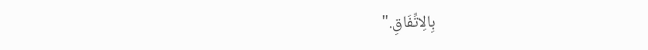بِالِاتِّفَاقِ."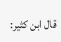قال ابن كثير: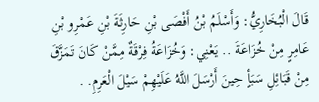قَالَ الْبُخَارِيُّ: وَأَسْلَمُ بْنُ أَفْصَى بْنِ حَارِثَةَ بْنِ عَمْرِو بْنِ عَامِرٍ مِنْ خُزَاعَةَ .. يَعْنِي: وَخُزَاعَةُ فِرْقَةٌ مِمَّنْ كَانَ تَمَزَّقَ مِنْ قَبَائِلِ سَبَأٍ حِينَ أَرْسَلَ اللَّهُ عَلَيْهِمْ سَيْلَ الْعَرِمِ. .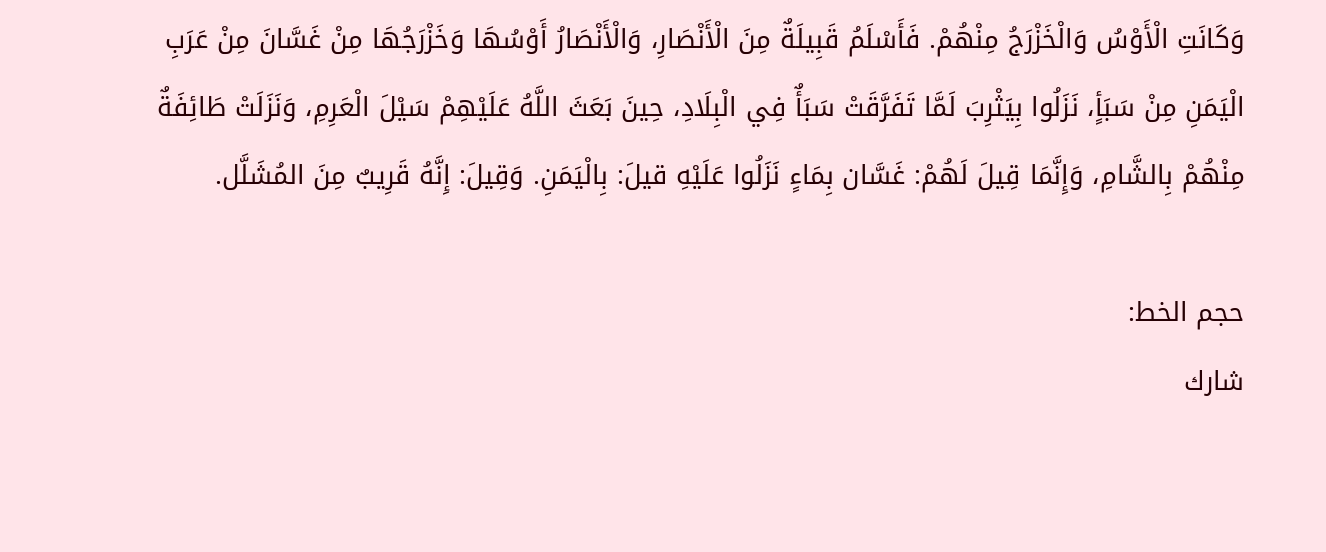وَكَانَتِ الْأَوْسُ وَالْخَزْرَجُ مِنْهُمْ. فَأَسْلَمُ قَبِيلَةٌ مِنَ الْأَنْصَارِ، وَالْأَنْصَارُ أَوْسُهَا وَخَزْرَجُهَا مِنْ غَسَّانَ مِنْ عَرَبِ الْيَمَنِ مِنْ سَبَأٍ، نَزَلُوا بِيَثْرِبَ لَمَّا تَفَرَّقَتْ سَبَأٌ فِي الْبِلَادِ، حِينَ بَعَثَ اللَّهُ عَلَيْهِمْ سَيْلَ الْعَرِمِ، وَنَزَلَتْ طَائِفَةٌ مِنْهُمْ بِالشَّامِ، وَإِنَّمَا قِيلَ لَهُمْ: غَسَّان بِمَاءٍ نَزَلُوا عَلَيْهِ قيلَ: بِالْيَمَنِ. وَقِيلَ: إِنَّهُ قَرِيبٌ مِنَ المُشَلَّل.

حجم الخط:
شارك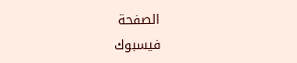الصفحة
فيسبوك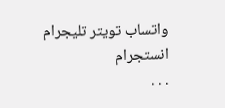واتساب تويتر تليجرام انستجرام
. . .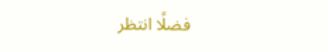فضلًا انتظر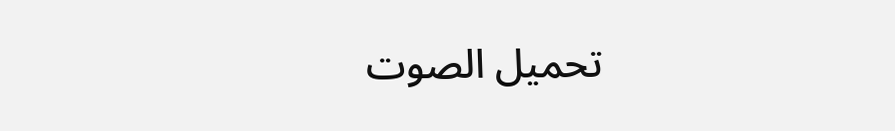تحميل الصوت